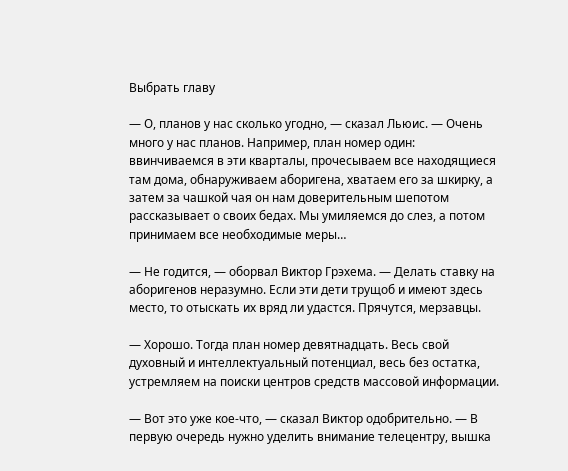Выбрать главу

— О, планов у нас сколько угодно, — сказал Льюис. — Очень много у нас планов. Например, план номер один: ввинчиваемся в эти кварталы, прочесываем все находящиеся там дома, обнаруживаем аборигена, хватаем его за шкирку, а затем за чашкой чая он нам доверительным шепотом рассказывает о своих бедах. Мы умиляемся до слез, а потом принимаем все необходимые меры…

— Не годится, — оборвал Виктор Грэхема. — Делать ставку на аборигенов неразумно. Если эти дети трущоб и имеют здесь место, то отыскать их вряд ли удастся. Прячутся, мерзавцы.

— Хорошо. Тогда план номер девятнадцать. Весь свой духовный и интеллектуальный потенциал, весь без остатка, устремляем на поиски центров средств массовой информации.

— Вот это уже кое‑что, — сказал Виктор одобрительно. — В первую очередь нужно уделить внимание телецентру, вышка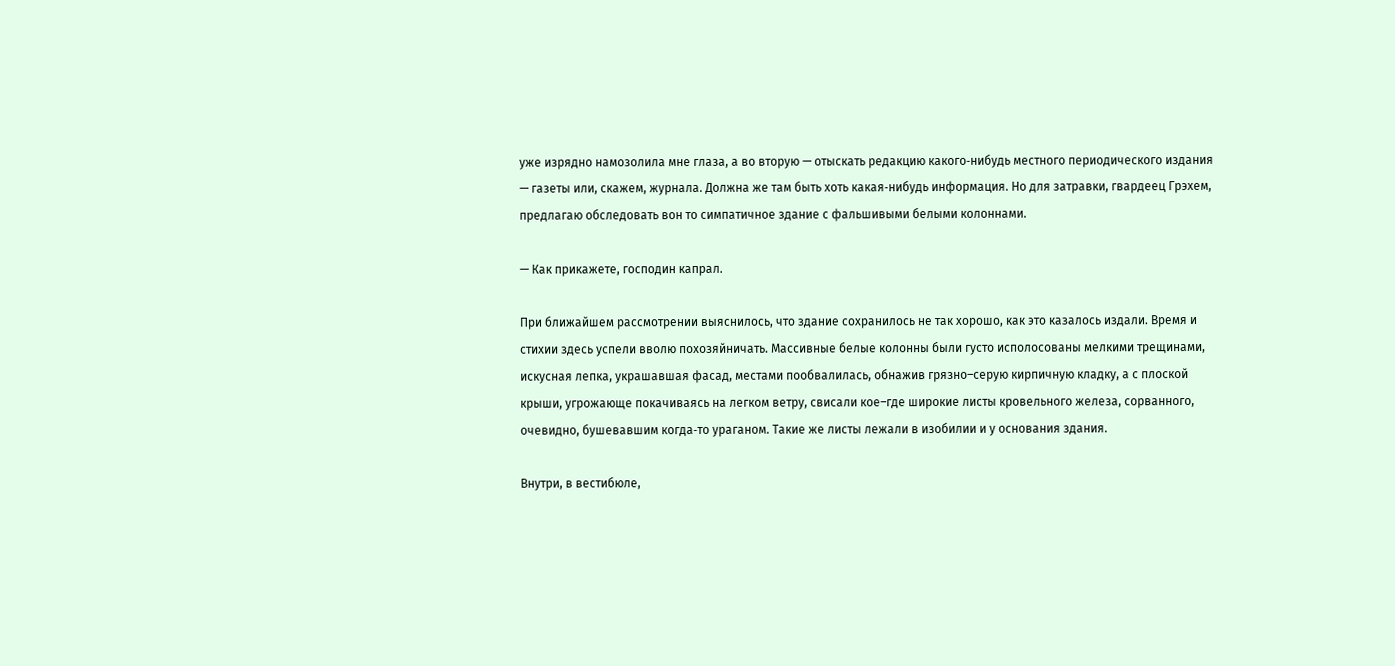уже изрядно намозолила мне глаза, а во вторую — отыскать редакцию какого‑нибудь местного периодического издания — газеты или, скажем, журнала. Должна же там быть хоть какая‑нибудь информация. Но для затравки, гвардеец Грэхем, предлагаю обследовать вон то симпатичное здание с фальшивыми белыми колоннами.

— Как прикажете, господин капрал.

При ближайшем рассмотрении выяснилось, что здание сохранилось не так хорошо, как это казалось издали. Время и стихии здесь успели вволю похозяйничать. Массивные белые колонны были густо исполосованы мелкими трещинами, искусная лепка, украшавшая фасад, местами пообвалилась, обнажив грязно–серую кирпичную кладку, а с плоской крыши, угрожающе покачиваясь на легком ветру, свисали кое–где широкие листы кровельного железа, сорванного, очевидно, бушевавшим когда‑то ураганом. Такие же листы лежали в изобилии и у основания здания.

Внутри, в вестибюле,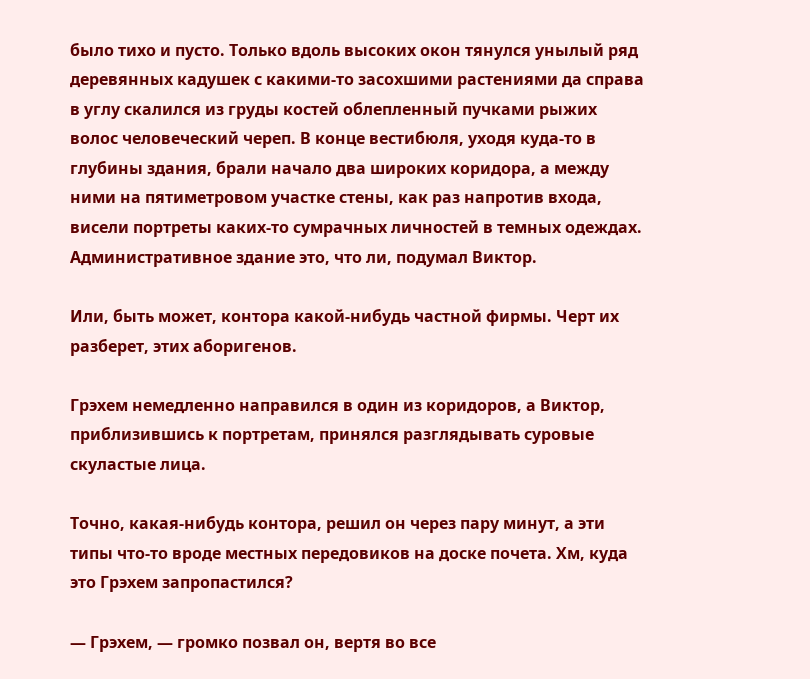было тихо и пусто. Только вдоль высоких окон тянулся унылый ряд деревянных кадушек с какими‑то засохшими растениями да справа в углу скалился из груды костей облепленный пучками рыжих волос человеческий череп. В конце вестибюля, уходя куда‑то в глубины здания, брали начало два широких коридора, а между ними на пятиметровом участке стены, как раз напротив входа, висели портреты каких‑то сумрачных личностей в темных одеждах. Административное здание это, что ли, подумал Виктор.

Или, быть может, контора какой‑нибудь частной фирмы. Черт их разберет, этих аборигенов.

Грэхем немедленно направился в один из коридоров, а Виктор, приблизившись к портретам, принялся разглядывать суровые скуластые лица.

Точно, какая‑нибудь контора, решил он через пару минут, а эти типы что‑то вроде местных передовиков на доске почета. Хм, куда это Грэхем запропастился?

— Грэхем, — громко позвал он, вертя во все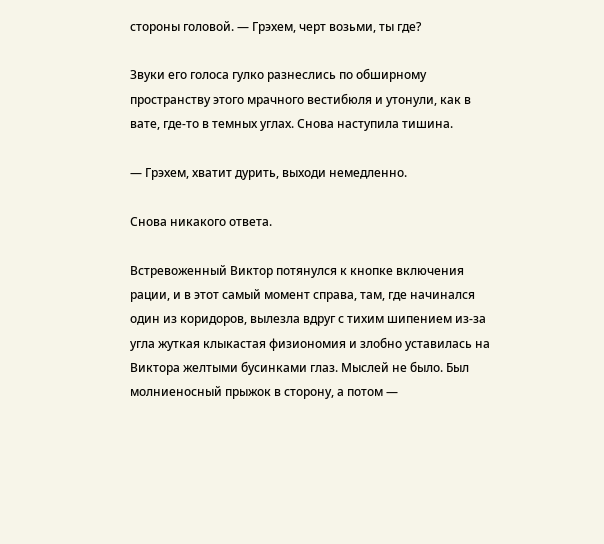стороны головой. — Грэхем, черт возьми, ты где?

Звуки его голоса гулко разнеслись по обширному пространству этого мрачного вестибюля и утонули, как в вате, где‑то в темных углах. Снова наступила тишина.

— Грэхем, хватит дурить, выходи немедленно.

Снова никакого ответа.

Встревоженный Виктор потянулся к кнопке включения рации, и в этот самый момент справа, там, где начинался один из коридоров, вылезла вдруг с тихим шипением из‑за угла жуткая клыкастая физиономия и злобно уставилась на Виктора желтыми бусинками глаз. Мыслей не было. Был молниеносный прыжок в сторону, а потом —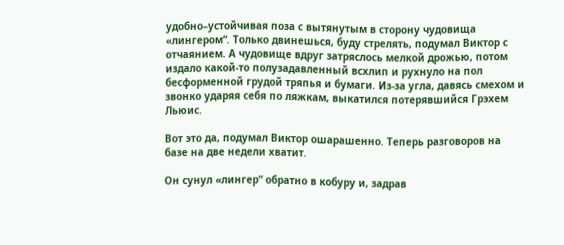удобно–устойчивая поза с вытянутым в сторону чудовища «лингером“. Только двинешься, буду стрелять, подумал Виктор с отчаянием. А чудовище вдруг затряслось мелкой дрожью, потом издало какой‑то полузадавленный всхлип и рухнуло на пол бесформенной грудой тряпья и бумаги. Из‑за угла, давясь смехом и звонко ударяя себя по ляжкам, выкатился потерявшийся Грэхем Льюис.

Вот это да, подумал Виктор ошарашенно. Теперь разговоров на базе на две недели хватит.

Он сунул «лингер“ обратно в кобуру и, задрав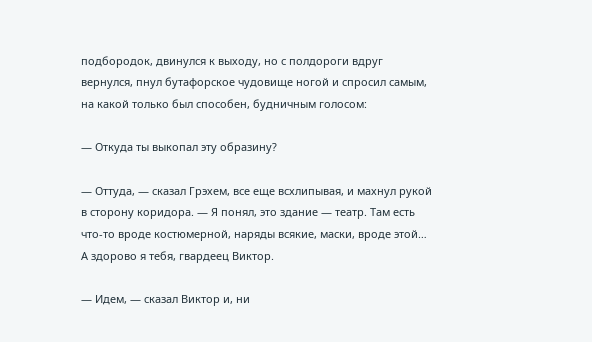подбородок, двинулся к выходу, но с полдороги вдруг вернулся, пнул бутафорское чудовище ногой и спросил самым, на какой только был способен, будничным голосом:

— Откуда ты выкопал эту образину?

— Оттуда, — сказал Грэхем, все еще всхлипывая, и махнул рукой в сторону коридора. — Я понял, это здание — театр. Там есть что‑то вроде костюмерной, наряды всякие, маски, вроде этой… А здорово я тебя, гвардеец Виктор.

— Идем, — сказал Виктор и, ни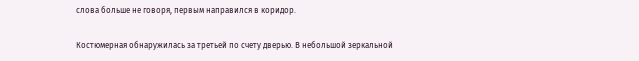слова больше не говоря, первым направился в коридор.

Костюмерная обнаружилась за третьей по счету дверью. В небольшой зеркальной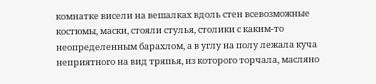комнатке висели на вешалках вдоль стен всевозможные костюмы, маски, стояли стулья, столики с каким‑то неопределенным барахлом, а в углу на полу лежала куча неприятного на вид тряпья, из которого торчала, масляно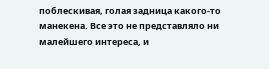поблескивая, голая задница какого‑то манекена. Все это не представляло ни малейшего интереса, и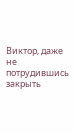Виктор, даже не потрудившись закрыть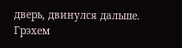дверь, двинулся дальше. Грэхем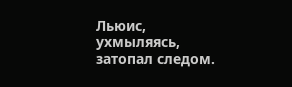Льюис, ухмыляясь, затопал следом.